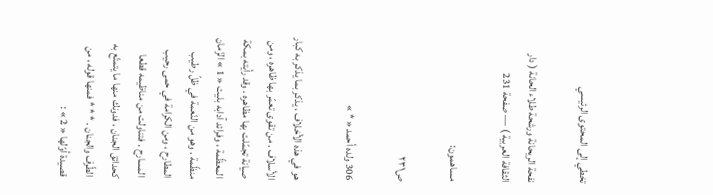تخطي إلى المحتوى الرئيسي

نفحة الريحانة ورشحة طلاء الحانة ( دار الثقافة العربية ) — صفحة 231

مساهمون:

ص٢٣١

306 ولده أحمد « * »

هو في هذه الأخلاف ، يذكر بما يذكر به كبار الأسلاف . من تقوى تعمّر بها ظاهره ، ومن صيانة تجمّلت بها مظاهره . وقد رأيته بمكة المعظّمة ، وفرائد آدابه بليت « 1 » الزّمان منظّمة . وهو من النّعمة في ظلّ رطيب المطارح ، ومن الكرامة في حمى رحيب المسارح . فتناولت من مناظيمه قطعا كحدائق الجنان ، فدونك منها ما يتمتّع به الطّرف والجنان . * * * فمنها قوله ، من قصيدة أوّلها « 2 » :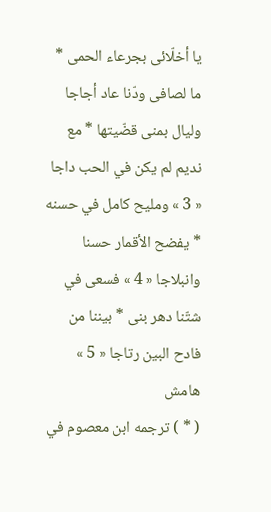يا أخلّائى بجرعاء الحمى * ما لصافى ودّنا عاد أجاجا وليال بمنى قضّيتها * مع نديم لم يكن في الحب داجا « 3 » ومليح كامل في حسنه * يفضح الأقمار حسنا وانبلاجا « 4 » فسعى في شتّنا دهر بنى * بيننا من فادح البين رتاجا « 5 »
هامش
( * ) ترجمه ابن معصوم في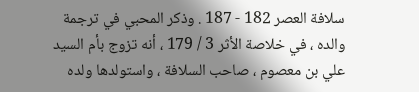سلافة العصر 182 - 187 . وذكر المحبي في ترجمة والده ، في خلاصة الأثر 3 / 179 ، أنه تزوج بأم السيد علي بن معصوم ، صاحب السلافة ، واستولدها ولده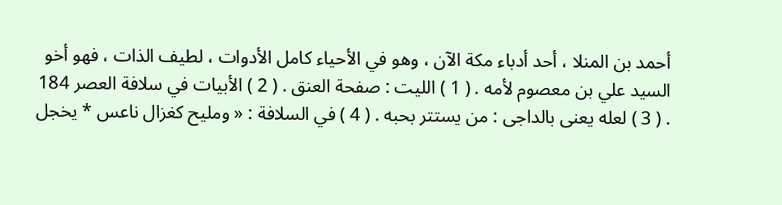أحمد بن المنلا ، أحد أدباء مكة الآن ، وهو في الأحياء كامل الأدوات ، لطيف الذات ، فهو أخو السيد علي بن معصوم لأمه . ( 1 ) الليت : صفحة العنق . ( 2 ) الأبيات في سلافة العصر 184 . ( 3 ) لعله يعنى بالداجى : من يستتر بحبه . ( 4 ) في السلافة : « ومليح كغزال ناعس * يخجل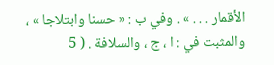الأقمار . . . » . وفي ب : « حسنا وابتلاجا » ، والمثبت في : ا ، ج ، والسلافة . ( 5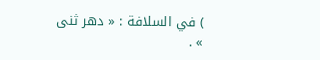) في السلافة : « دهر ثنى » .